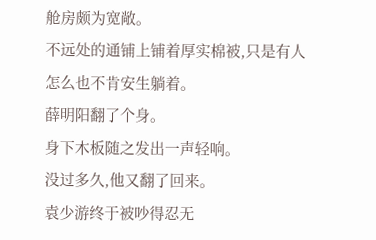舱房颇为宽敞。
不远处的通铺上铺着厚实棉被,只是有人怎么也不肯安生躺着。
薛明阳翻了个身。
身下木板随之发出一声轻响。
没过多久,他又翻了回来。
袁少游终于被吵得忍无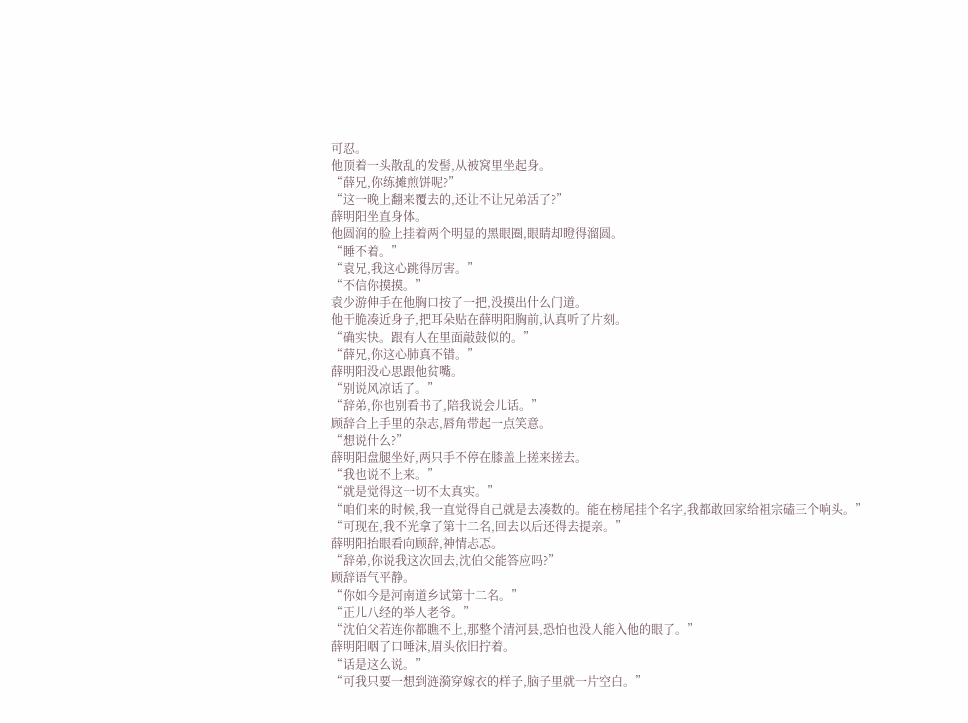可忍。
他顶着一头散乱的发髻,从被窝里坐起身。
“薛兄,你练摊煎饼呢?”
“这一晚上翻来覆去的,还让不让兄弟活了?”
薛明阳坐直身体。
他圆润的脸上挂着两个明显的黑眼圈,眼睛却瞪得溜圆。
“睡不着。”
“袁兄,我这心跳得厉害。”
“不信你摸摸。”
袁少游伸手在他胸口按了一把,没摸出什么门道。
他干脆凑近身子,把耳朵贴在薛明阳胸前,认真听了片刻。
“确实快。跟有人在里面敲鼓似的。”
“薛兄,你这心肺真不错。”
薛明阳没心思跟他贫嘴。
“别说风凉话了。”
“辞弟,你也别看书了,陪我说会儿话。”
顾辞合上手里的杂志,唇角带起一点笑意。
“想说什么?”
薛明阳盘腿坐好,两只手不停在膝盖上搓来搓去。
“我也说不上来。”
“就是觉得这一切不太真实。”
“咱们来的时候,我一直觉得自己就是去凑数的。能在榜尾挂个名字,我都敢回家给祖宗磕三个响头。”
“可现在,我不光拿了第十二名,回去以后还得去提亲。”
薛明阳抬眼看向顾辞,神情忐忑。
“辞弟,你说我这次回去,沈伯父能答应吗?”
顾辞语气平静。
“你如今是河南道乡试第十二名。”
“正儿八经的举人老爷。”
“沈伯父若连你都瞧不上,那整个清河县,恐怕也没人能入他的眼了。”
薛明阳咽了口唾沫,眉头依旧拧着。
“话是这么说。”
“可我只要一想到涟漪穿嫁衣的样子,脑子里就一片空白。”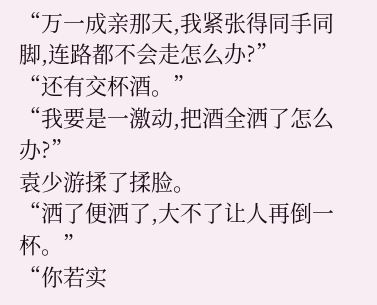“万一成亲那天,我紧张得同手同脚,连路都不会走怎么办?”
“还有交杯酒。”
“我要是一激动,把酒全洒了怎么办?”
袁少游揉了揉脸。
“洒了便洒了,大不了让人再倒一杯。”
“你若实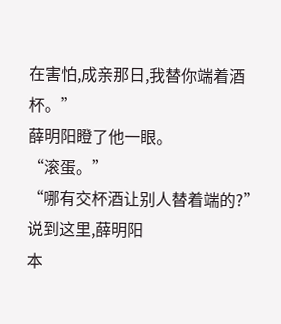在害怕,成亲那日,我替你端着酒杯。”
薛明阳瞪了他一眼。
“滚蛋。”
“哪有交杯酒让别人替着端的?”
说到这里,薛明阳
本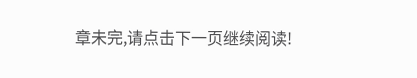章未完,请点击下一页继续阅读!